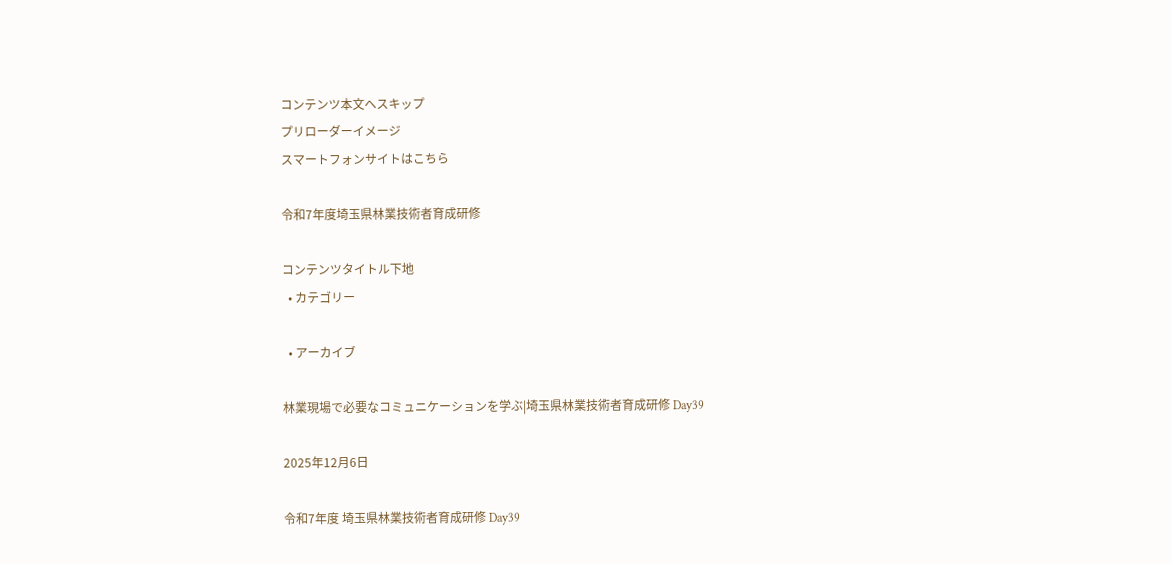コンテンツ本文へスキップ
プリローダーイメージ
スマートフォンサイトはこちら

令和7年度埼玉県林業技術者育成研修

コンテンツタイトル下地
  • カテゴリー

  • アーカイブ

林業現場で必要なコミュニケーションを学ぶ|埼玉県林業技術者育成研修 Day39

2025年12月6日

令和7年度 埼玉県林業技術者育成研修 Day39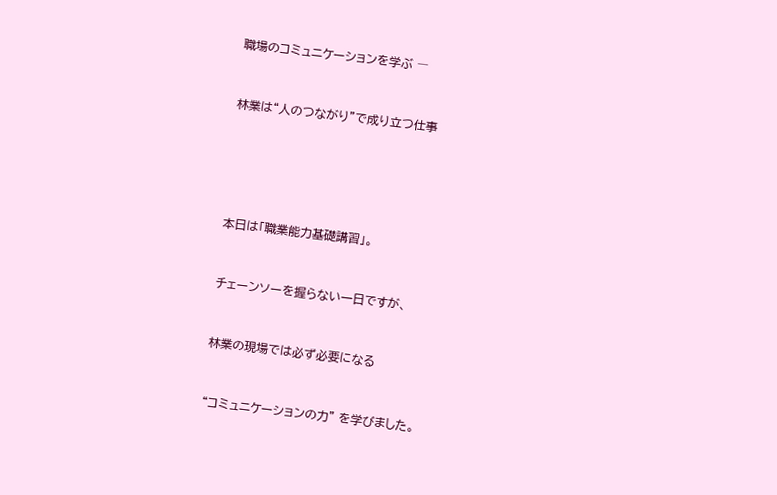職場のコミュニケーションを学ぶ ―



林業は“人のつながり”で成り立つ仕事







本日は「職業能力基礎講習」。



チェーンソーを握らない一日ですが、



林業の現場では必ず必要になる



“コミュニケーションの力” を学びました。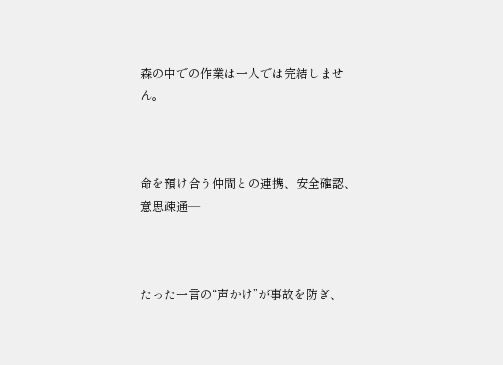森の中での作業は一人では完結しません。



命を預け合う仲間との連携、安全確認、意思疎通―



たった一言の“声かけ”が事故を防ぎ、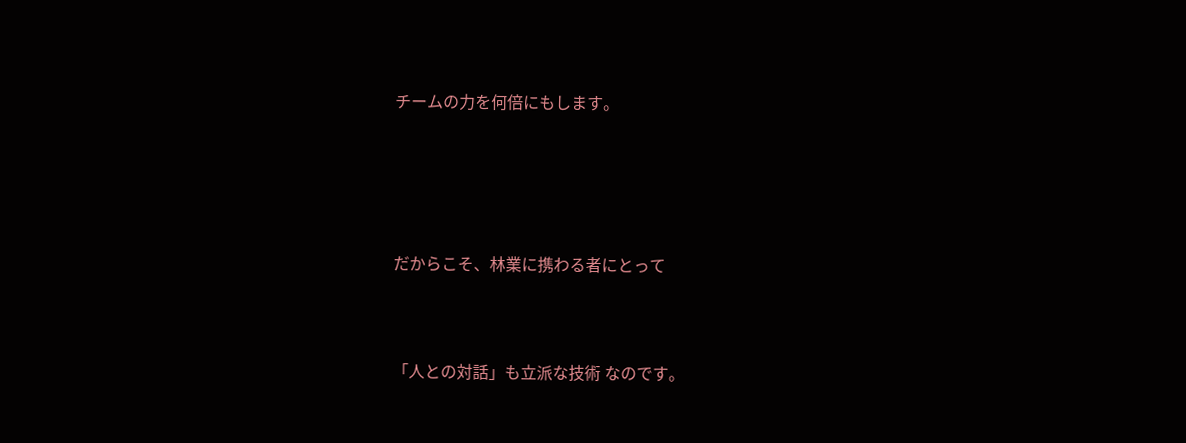チームの力を何倍にもします。





だからこそ、林業に携わる者にとって



「人との対話」も立派な技術 なのです。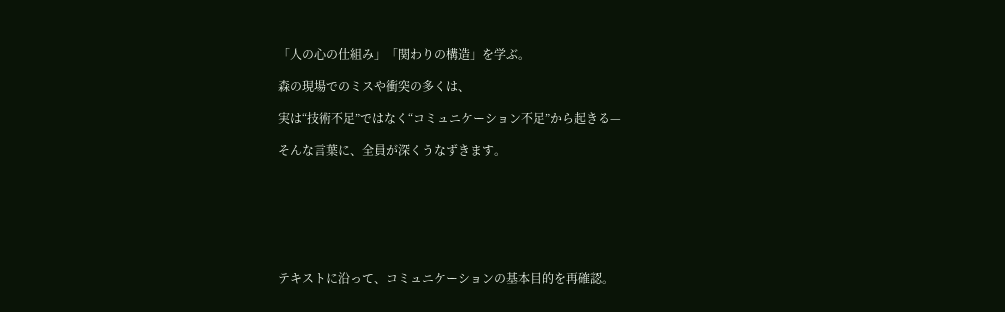「人の心の仕組み」「関わりの構造」を学ぶ。

森の現場でのミスや衝突の多くは、

実は“技術不足”ではなく“コミュニケーション不足”から起きる—

そんな言葉に、全員が深くうなずきます。







テキストに沿って、コミュニケーションの基本目的を再確認。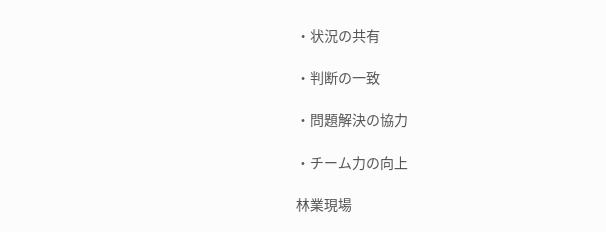・状況の共有

・判断の一致

・問題解決の協力

・チーム力の向上

林業現場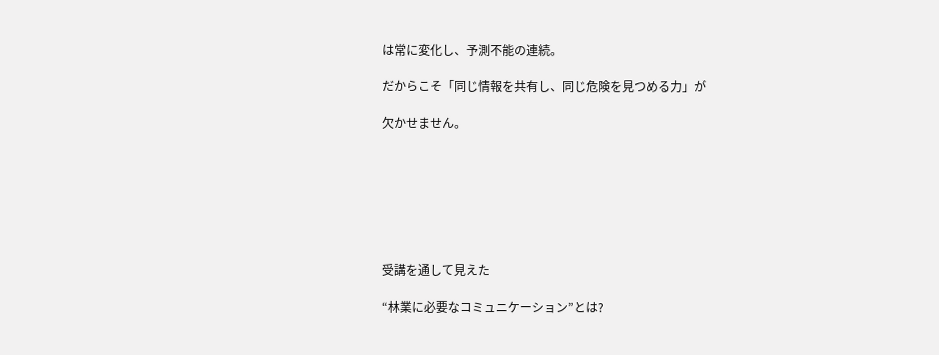は常に変化し、予測不能の連続。

だからこそ「同じ情報を共有し、同じ危険を見つめる力」が

欠かせません。







受講を通して見えた

“林業に必要なコミュニケーション”とは?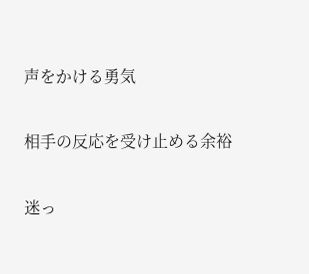声をかける勇気

相手の反応を受け止める余裕

迷っ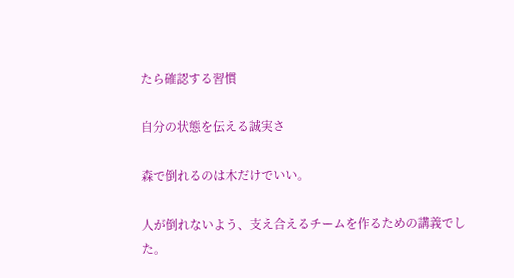たら確認する習慣

自分の状態を伝える誠実さ

森で倒れるのは木だけでいい。

人が倒れないよう、支え合えるチームを作るための講義でした。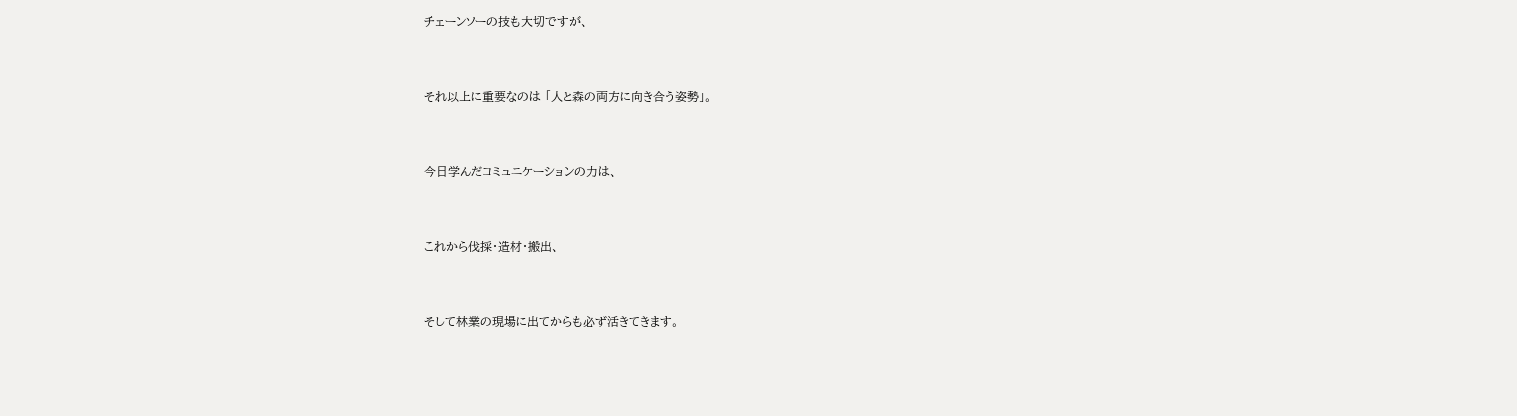チェーンソーの技も大切ですが、



それ以上に重要なのは 「人と森の両方に向き合う姿勢」。



今日学んだコミュニケーションの力は、



これから伐採・造材・搬出、



そして林業の現場に出てからも必ず活きてきます。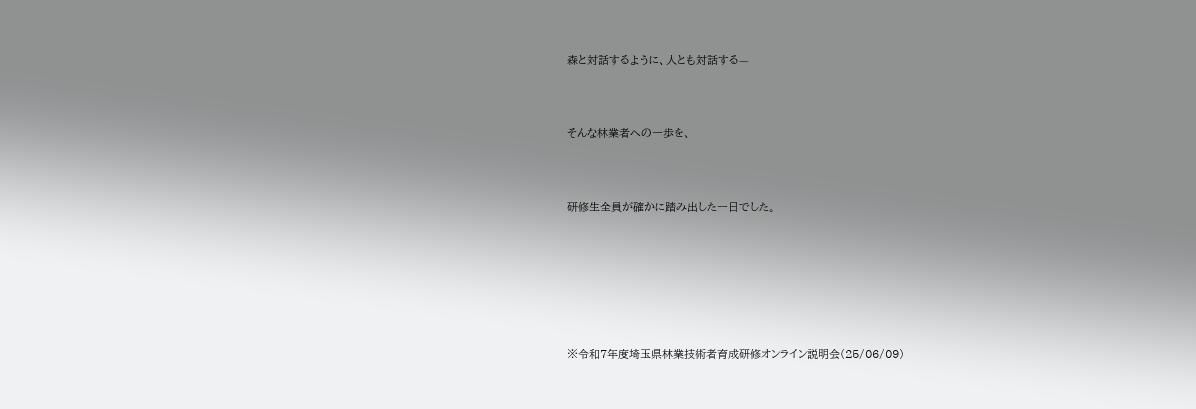森と対話するように、人とも対話する—



そんな林業者への一歩を、



研修生全員が確かに踏み出した一日でした。







※令和7年度埼玉県林業技術者育成研修オンライン説明会(25/06/09)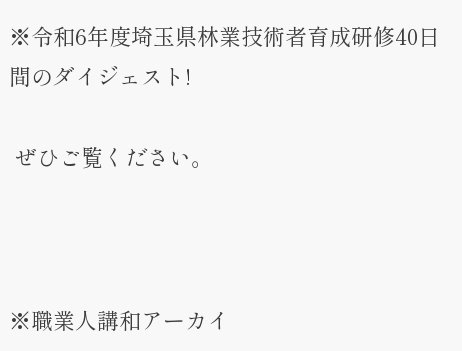※令和6年度埼玉県林業技術者育成研修40日間のダイジェスト!

 ぜひご覧ください。



※職業人講和アーカイ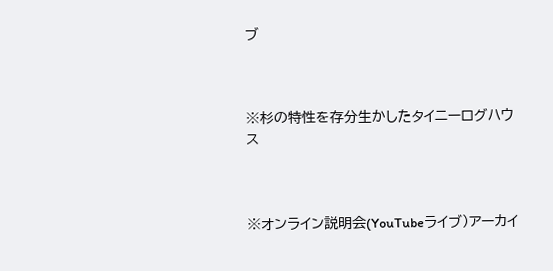ブ



※杉の特性を存分生かしたタイニーログハウス



※オンライン説明会(YouTubeライブ)アーカイ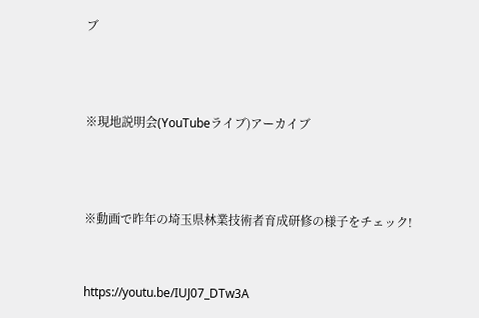ブ



※現地説明会(YouTubeライブ)アーカイブ



※動画で昨年の埼玉県林業技術者育成研修の様子をチェック!


https://youtu.be/IUJ07_DTw3A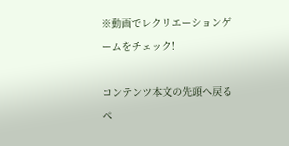※動画でレクリエーションゲームをチェック!

コンテンツ本文の先頭へ戻る ペ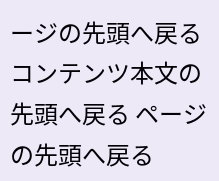ージの先頭へ戻る
コンテンツ本文の先頭へ戻る ページの先頭へ戻る